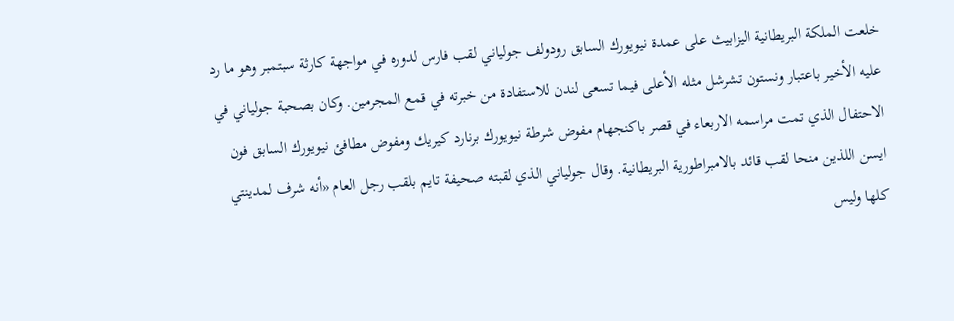خلعت الملكة البريطانية اليزابيث على عمدة نيويورك السابق رودولف جولياني لقب فارس لدوره في مواجهة كارثة سبتمبر وهو ما رد عليه الأخير باعتبار ونستون تشرشل مثله الأعلى فيما تسعى لندن للاستفادة من خبرته في قمع المجرمين. وكان بصحبة جولياني في الاحتفال الذي تمت مراسمه الاربعاء في قصر باكنجهام مفوض شرطة نيويورك برنارد كيريك ومفوض مطافئ نيويورك السابق فون ايسن اللذين منحا لقب قائد بالامبراطورية البريطانية. وقال جولياني الذي لقبته صحيفة تايم بلقب رجل العام «أنه شرف لمدينتي كلها وليس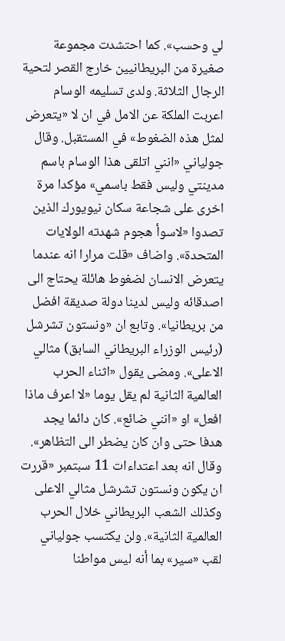لي وحسب». كما احتشدت مجموعة صغيرة من البريطانيين خارج القصر لتحية الرجال الثلاثة. ولدى تسليمه الوسام اعربت الملكة عن الامل في ان لا «يتعرض لمثل هذه الضغوط» في المستقبل. وقال جولياني «انني اتلقى هذا الوسام باسم مدينتي وليس فقط باسمي» مؤكدا مرة اخرى على شجاعة سكان نيويورك الذين تصدوا «لاسوأ هجوم شهدته الولايات المتحدة». واضاف «قلت مرارا انه عندما يتعرض الانسان لضغوط هائلة يحتاج الى اصدقائه وليس لدينا دولة صديقة افضل من بريطانيا». وتابع ان «ونستون تشرشل (رئيس الوزراء البريطاني السابق) مثالي الاعلى». ومضى يقول «اثناء الحرب العالمية الثانية لم يقل يوما «لا اعرف ماذا افعل» او «انني ضائع». كان دائما يجد هدفا حتى وان كان يضطر الى التظاهر». وقال انه بعد اعتداءات 11 سبتمبر «قررت ان يكون ونستون تشرشل مثالي الاعلى وكذلك الشعب البريطاني خلال الحرب العالمية الثانية». ولن يكتسب جولياني لقب «سير» بما أنه ليس مواطنا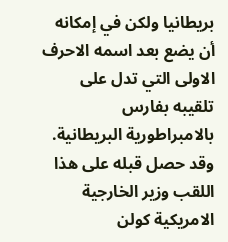بريطانيا ولكن في إمكانه أن يضع بعد اسمه الاحرف الاولى التي تدل على تلقيبه بفارس بالامبراطورية البريطانية. وقد حصل قبله على هذا اللقب وزير الخارجية الامريكية كولن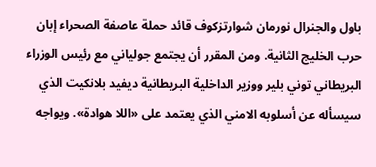باول والجنرال نورمان شوارتزكوف قائد حملة عاصفة الصحراء إبان حرب الخليج الثانية. ومن المقرر أن يجتمع جولياني مع رئيس الوزراء البريطاني توني بلير ووزير الداخلية البريطانية ديفيد بلانكيت الذي سيسأله عن أسلوبه الامني الذي يعتمد على «اللا هوادة». ويواجه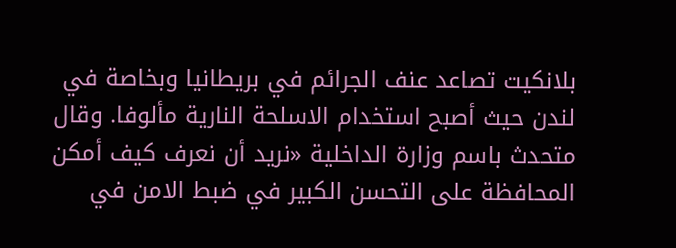بلانكيت تصاعد عنف الجرائم في بريطانيا وبخاصة في لندن حيث أصبح استخدام الاسلحة النارية مألوفا. وقال متحدث باسم وزارة الداخلية «نريد أن نعرف كيف أمكن المحافظة على التحسن الكبير في ضبط الامن في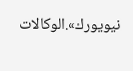نيويورك».الوكالات